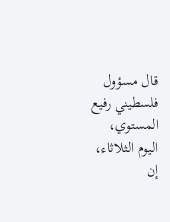قال مسؤول فلسطيني رفيع المستوي، اليوم الثلاثاء، إن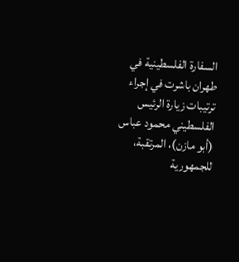السفارة الفلسطينية في طهران باشرت في إجراء ترتيبات زيارة الرئيس الفلسطيني محمود عباس (أبو مازن)، المرتقبة، للجمهورية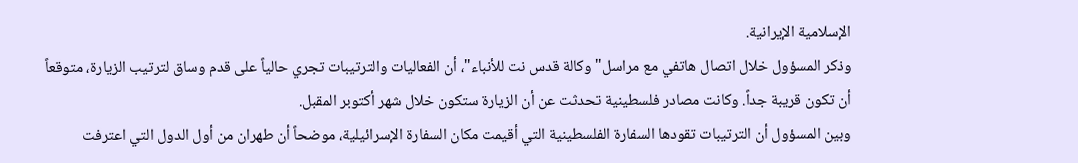الإسلامية الإيرانية.
وذكر المسؤول خلال اتصال هاتفي مع مراسل" وكالة قدس نت للأنباء"، أن الفعاليات والترتيبات تجري حالياً على قدم وساق لترتيب الزيارة، متوقعاً أن تكون قريبة جداً. وكانت مصادر فلسطينية تحدثت عن أن الزيارة ستكون خلال شهر أكتوبر المقبل.
وبين المسؤول أن الترتيبات تقودها السفارة الفلسطينية التي أقيمت مكان السفارة الإسرائيلية، موضحاً أن طهران من أول الدول التي اعترفت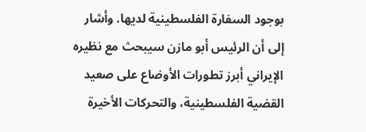بوجود السفارة الفلسطينية لديها. وأشار إلى أن الرئيس أبو مازن سيبحث مع نظيره الإيراني أبرز تطورات الأوضاع على صعيد القضية الفلسطينية، والتحركات الأخيرة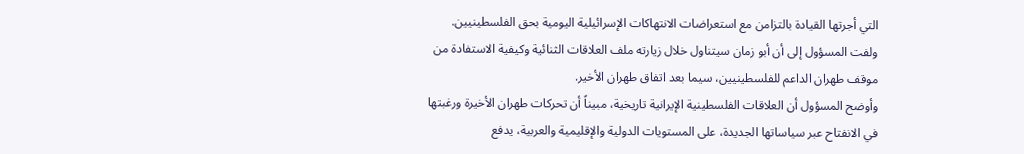التي أجرتها القيادة بالتزامن مع استعراضات الانتهاكات الإسرائيلية اليومية بحق الفلسطينيين.
ولفت المسؤول إلى أن أبو زمان سيتناول خلال زيارته ملف العلاقات الثنائية وكيفية الاستفادة من موقف طهران الداعم للفلسطينيين، سيما بعد اتفاق طهران الأخير.
وأوضح المسؤول أن العلاقات الفلسطينية الإيرانية تاريخية، مبيناً أن تحركات طهران الأخيرة ورغبتها في الانفتاح عبر سياساتها الجديدة، على المستويات الدولية والإقليمية والعربية، يدفع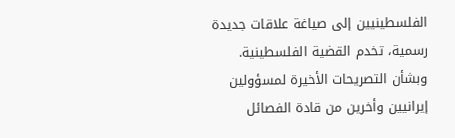الفلسطينيين إلى صياغة علاقات جديدة رسمية، تخدم القضية الفلسطينية.
وبشأن التصريحات الأخيرة لمسؤولين إيرانيين وأخرين من قادة الفصائل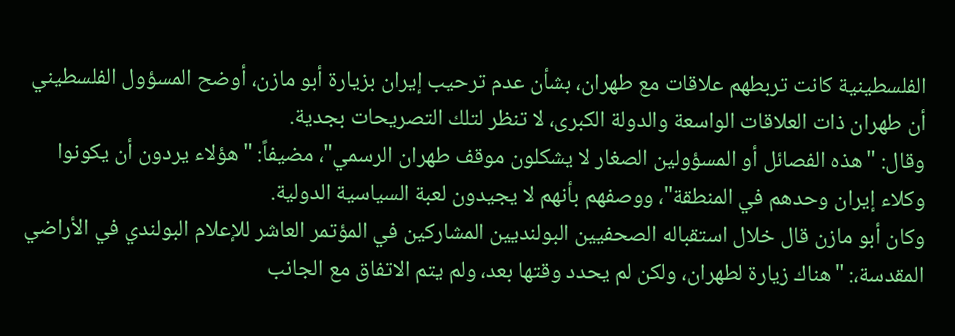الفلسطينية كانت تربطهم علاقات مع طهران، بشأن عدم ترحيب إيران بزيارة أبو مازن، أوضح المسؤول الفلسطيني أن طهران ذات العلاقات الواسعة والدولة الكبرى، لا تنظر لتلك التصريحات بجدية.
وقال: "هذه الفصائل أو المسؤولين الصغار لا يشكلون موقف طهران الرسمي"، مضيفاً: "هؤلاء يردون أن يكونوا وكلاء إيران وحدهم في المنطقة"، ووصفهم بأنهم لا يجيدون لعبة السياسية الدولية.
وكان أبو مازن قال خلال استقباله الصحفيين البولنديين المشاركين في المؤتمر العاشر للإعلام البولندي في الأراضي المقدسة،: "هناك زيارة لطهران، ولكن لم يحدد وقتها بعد، ولم يتم الاتفاق مع الجانب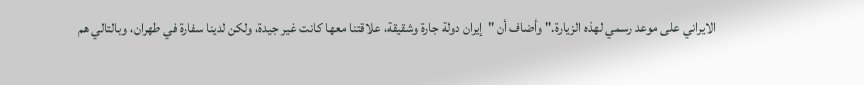الايراني على موعد رسمي لهذه الزيارة." وأضاف أن "إيران دولة جارة وشقيقة، علاقتنا معها كانت غير جيدة، ولكن لدينا سفارة في طهران، وبالتالي هم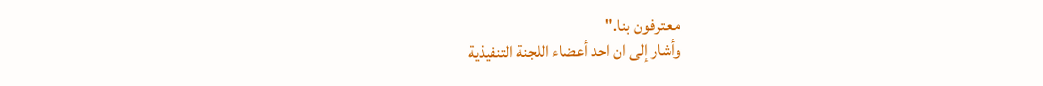معترفون بنا."
وأشار إلى ان احد أعضاء اللجنة التنفيذية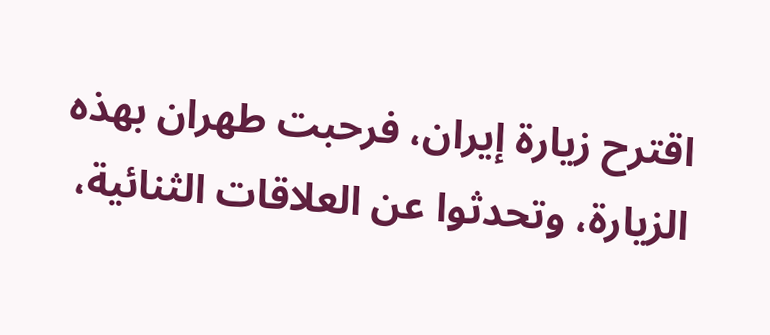اقترح زيارة إيران، فرحبت طهران بهذه الزيارة، وتحدثوا عن العلاقات الثنائية،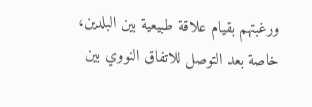ورغبتهم بقيام علاقة طبيعية بين البلدين، خاصة بعد التوصل للاتفاق النووي بين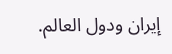إيران ودول العالم.